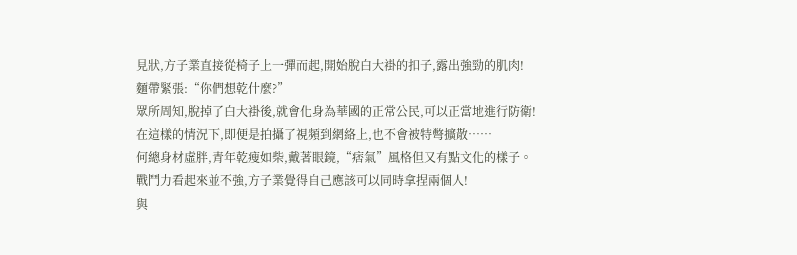見狀,方子業直接從椅子上一彈而起,開始脫白大褂的扣子,露出強勁的肌肉!
麵帶緊張:“你們想乾什麼?”
眾所周知,脫掉了白大褂後,就會化身為華國的正常公民,可以正當地進行防衛!
在這樣的情況下,即便是拍攝了視頻到網絡上,也不會被特彆擴散……
何總身材虛胖,青年乾瘦如柴,戴著眼鏡,“痞氣”風格但又有點文化的樣子。
戰鬥力看起來並不強,方子業覺得自己應該可以同時拿捏兩個人!
與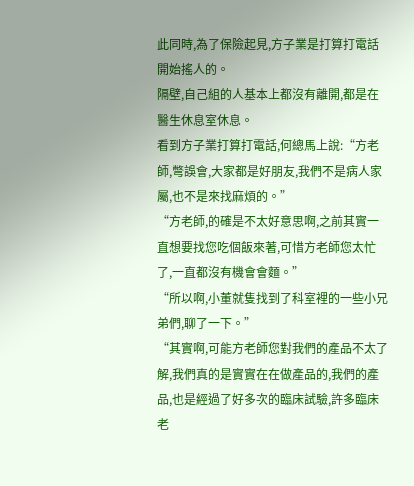此同時,為了保險起見,方子業是打算打電話開始搖人的。
隔壁,自己組的人基本上都沒有離開,都是在醫生休息室休息。
看到方子業打算打電話,何總馬上說:“方老師,彆誤會,大家都是好朋友,我們不是病人家屬,也不是來找麻煩的。”
“方老師,的確是不太好意思啊,之前其實一直想要找您吃個飯來著,可惜方老師您太忙了,一直都沒有機會會麵。”
“所以啊,小董就隻找到了科室裡的一些小兄弟們,聊了一下。”
“其實啊,可能方老師您對我們的產品不太了解,我們真的是實實在在做產品的,我們的產品,也是經過了好多次的臨床試驗,許多臨床老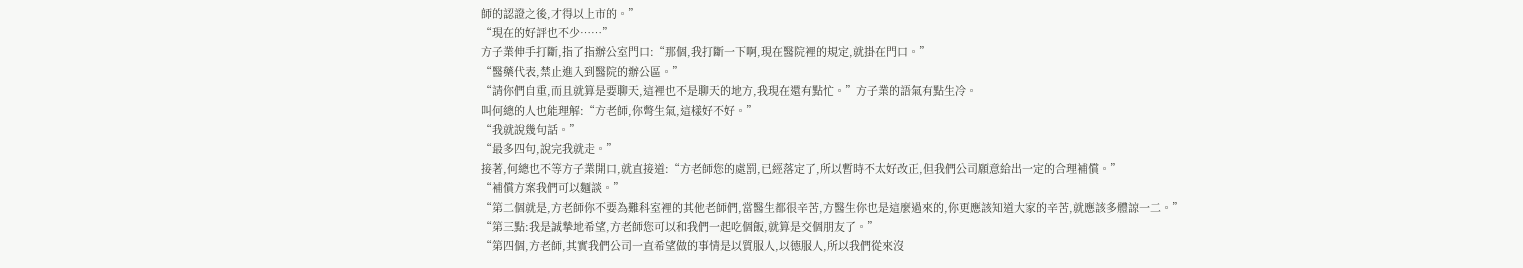師的認證之後,才得以上市的。”
“現在的好評也不少……”
方子業伸手打斷,指了指辦公室門口:“那個,我打斷一下啊,現在醫院裡的規定,就掛在門口。”
“醫藥代表,禁止進入到醫院的辦公區。”
“請你們自重,而且就算是要聊天,這裡也不是聊天的地方,我現在還有點忙。”方子業的語氣有點生冷。
叫何總的人也能理解:“方老師,你彆生氣,這樣好不好。”
“我就說幾句話。”
“最多四句,說完我就走。”
接著,何總也不等方子業開口,就直接道:“方老師您的處罰,已經落定了,所以暫時不太好改正,但我們公司願意給出一定的合理補償。”
“補償方案我們可以麵談。”
“第二個就是,方老師你不要為難科室裡的其他老師們,當醫生都很辛苦,方醫生你也是這麼過來的,你更應該知道大家的辛苦,就應該多體諒一二。”
“第三點:我是誠摯地希望,方老師您可以和我們一起吃個飯,就算是交個朋友了。”
“第四個,方老師,其實我們公司一直希望做的事情是以質服人,以德服人,所以我們從來沒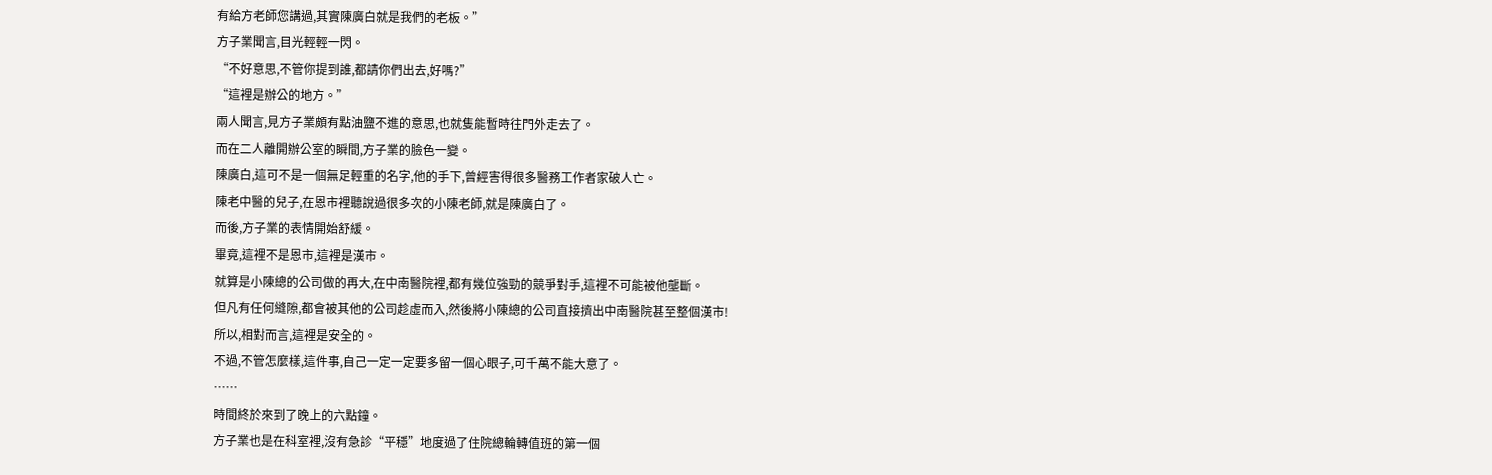有給方老師您講過,其實陳廣白就是我們的老板。”
方子業聞言,目光輕輕一閃。
“不好意思,不管你提到誰,都請你們出去,好嗎?”
“這裡是辦公的地方。”
兩人聞言,見方子業頗有點油鹽不進的意思,也就隻能暫時往門外走去了。
而在二人離開辦公室的瞬間,方子業的臉色一變。
陳廣白,這可不是一個無足輕重的名字,他的手下,曾經害得很多醫務工作者家破人亡。
陳老中醫的兒子,在恩市裡聽說過很多次的小陳老師,就是陳廣白了。
而後,方子業的表情開始舒緩。
畢竟,這裡不是恩市,這裡是漢市。
就算是小陳總的公司做的再大,在中南醫院裡,都有幾位強勁的競爭對手,這裡不可能被他壟斷。
但凡有任何縫隙,都會被其他的公司趁虛而入,然後將小陳總的公司直接擠出中南醫院甚至整個漢市!
所以,相對而言,這裡是安全的。
不過,不管怎麼樣,這件事,自己一定一定要多留一個心眼子,可千萬不能大意了。
……
時間終於來到了晚上的六點鐘。
方子業也是在科室裡,沒有急診“平穩”地度過了住院總輪轉值班的第一個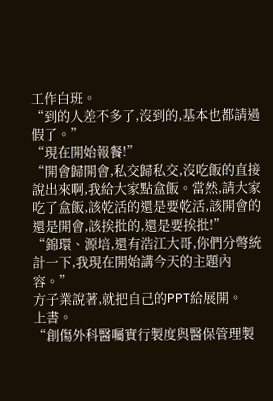工作白班。
“到的人差不多了,沒到的,基本也都請過假了。”
“現在開始報餐!”
“開會歸開會,私交歸私交,沒吃飯的直接說出來啊,我給大家點盒飯。當然,請大家吃了盒飯,該乾活的還是要乾活,該開會的還是開會,該挨批的,還是要挨批!”
“錦環、源培,還有浩江大哥,你們分彆統計一下,我現在開始講今天的主題內容。”
方子業說著,就把自己的PPT給展開。
上書。
“創傷外科醫囑實行製度與醫保管理製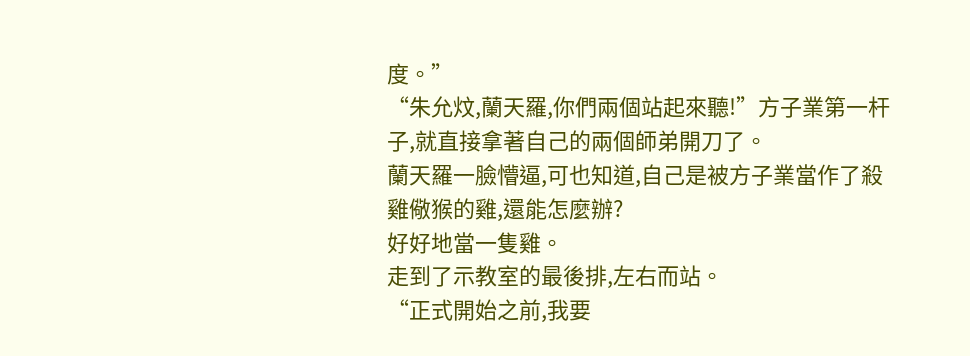度。”
“朱允炆,蘭天羅,你們兩個站起來聽!”方子業第一杆子,就直接拿著自己的兩個師弟開刀了。
蘭天羅一臉懵逼,可也知道,自己是被方子業當作了殺雞儆猴的雞,還能怎麼辦?
好好地當一隻雞。
走到了示教室的最後排,左右而站。
“正式開始之前,我要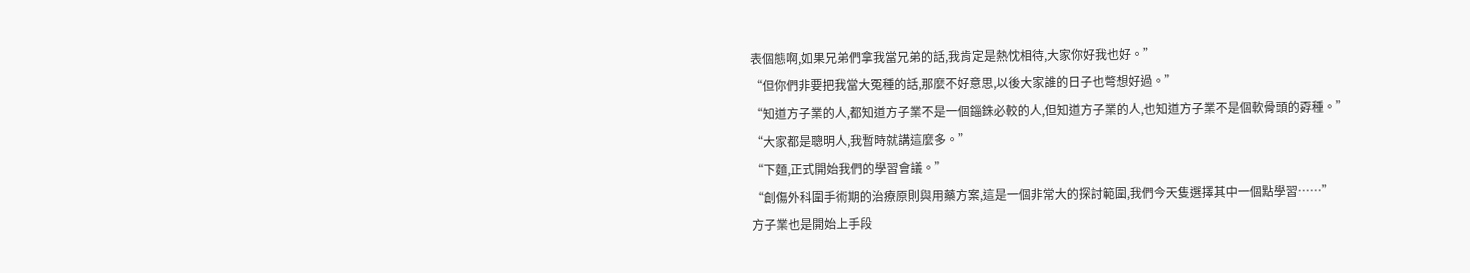表個態啊,如果兄弟們拿我當兄弟的話,我肯定是熱忱相待,大家你好我也好。”
“但你們非要把我當大冤種的話,那麼不好意思,以後大家誰的日子也彆想好過。”
“知道方子業的人,都知道方子業不是一個錙銖必較的人,但知道方子業的人,也知道方子業不是個軟骨頭的孬種。”
“大家都是聰明人,我暫時就講這麼多。”
“下麵,正式開始我們的學習會議。”
“創傷外科圍手術期的治療原則與用藥方案,這是一個非常大的探討範圍,我們今天隻選擇其中一個點學習……”
方子業也是開始上手段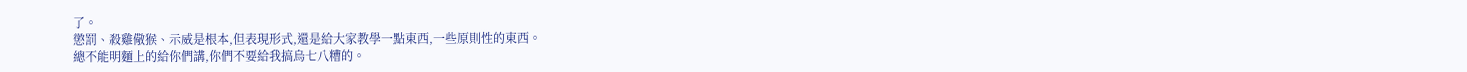了。
懲罰、殺雞儆猴、示威是根本,但表現形式,還是給大家教學一點東西,一些原則性的東西。
總不能明麵上的給你們講,你們不要給我搞烏七八糟的。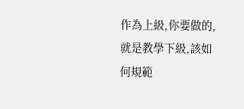作為上級,你要做的,就是教學下級,該如何規範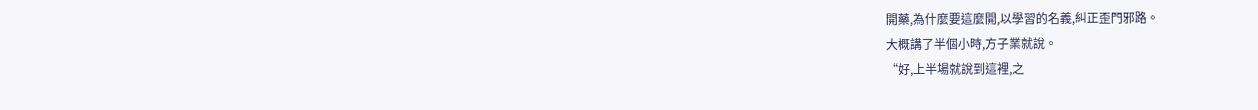開藥,為什麼要這麼開,以學習的名義,糾正歪門邪路。
大概講了半個小時,方子業就說。
“好,上半場就說到這裡,之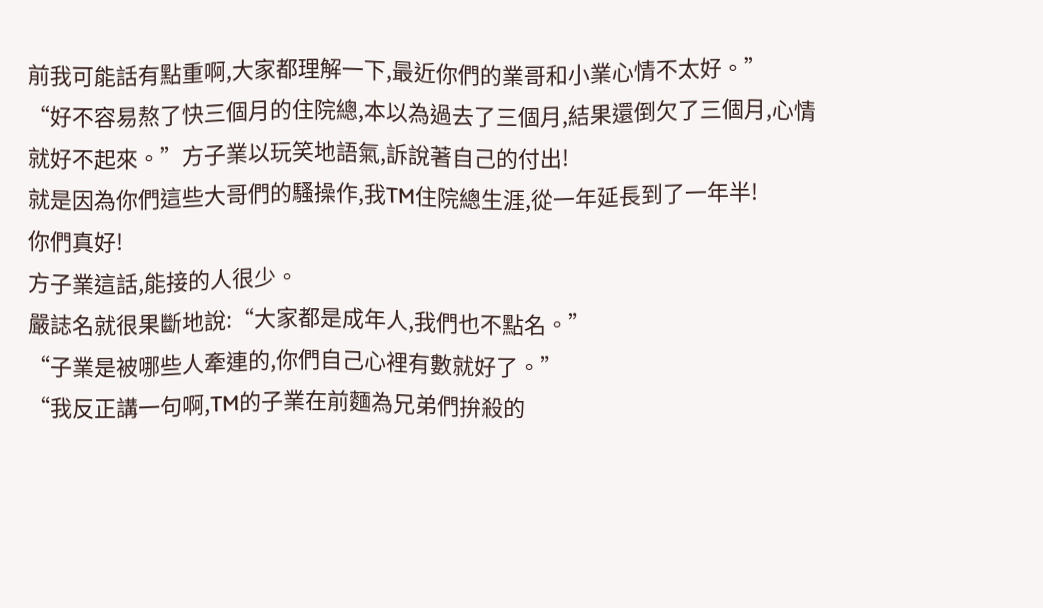前我可能話有點重啊,大家都理解一下,最近你們的業哥和小業心情不太好。”
“好不容易熬了快三個月的住院總,本以為過去了三個月,結果還倒欠了三個月,心情就好不起來。”方子業以玩笑地語氣,訴說著自己的付出!
就是因為你們這些大哥們的騷操作,我TM住院總生涯,從一年延長到了一年半!
你們真好!
方子業這話,能接的人很少。
嚴誌名就很果斷地說:“大家都是成年人,我們也不點名。”
“子業是被哪些人牽連的,你們自己心裡有數就好了。”
“我反正講一句啊,TM的子業在前麵為兄弟們拚殺的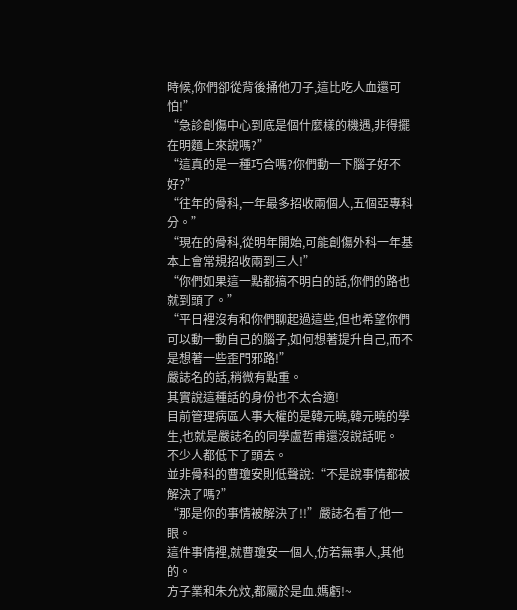時候,你們卻從背後捅他刀子,這比吃人血還可怕!”
“急診創傷中心到底是個什麼樣的機遇,非得擺在明麵上來說嗎?”
“這真的是一種巧合嗎?你們動一下腦子好不好?”
“往年的骨科,一年最多招收兩個人,五個亞專科分。”
“現在的骨科,從明年開始,可能創傷外科一年基本上會常規招收兩到三人!”
“你們如果這一點都搞不明白的話,你們的路也就到頭了。”
“平日裡沒有和你們聊起過這些,但也希望你們可以動一動自己的腦子,如何想著提升自己,而不是想著一些歪門邪路!”
嚴誌名的話,稍微有點重。
其實說這種話的身份也不太合適!
目前管理病區人事大權的是韓元曉,韓元曉的學生,也就是嚴誌名的同學盧哲甫還沒說話呢。
不少人都低下了頭去。
並非骨科的曹瓊安則低聲說:“不是說事情都被解決了嗎?”
“那是你的事情被解決了!!”嚴誌名看了他一眼。
這件事情裡,就曹瓊安一個人,仿若無事人,其他的。
方子業和朱允炆,都屬於是血.媽虧!~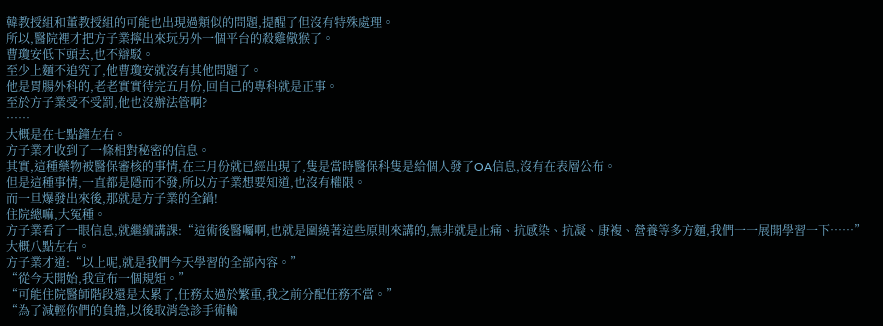韓教授組和董教授組的可能也出現過類似的問題,提醒了但沒有特殊處理。
所以,醫院裡才把方子業擰出來玩另外一個平台的殺雞儆猴了。
曹瓊安低下頭去,也不辯駁。
至少上麵不追究了,他曹瓊安就沒有其他問題了。
他是胃腸外科的,老老實實待完五月份,回自己的專科就是正事。
至於方子業受不受罰,他也沒辦法管啊?
……
大概是在七點鐘左右。
方子業才收到了一條相對秘密的信息。
其實,這種藥物被醫保審核的事情,在三月份就已經出現了,隻是當時醫保科隻是給個人發了OA信息,沒有在表層公布。
但是這種事情,一直都是隱而不發,所以方子業想要知道,也沒有權限。
而一旦爆發出來後,那就是方子業的全鍋!
住院總嘛,大冤種。
方子業看了一眼信息,就繼續講課:“這術後醫囑啊,也就是圍繞著這些原則來講的,無非就是止痛、抗感染、抗凝、康複、營養等多方麵,我們一一展開學習一下……”
大概八點左右。
方子業才道:“以上呢,就是我們今天學習的全部內容。”
“從今天開始,我宣布一個規矩。”
“可能住院醫師階段還是太累了,任務太過於繁重,我之前分配任務不當。”
“為了減輕你們的負擔,以後取消急診手術輪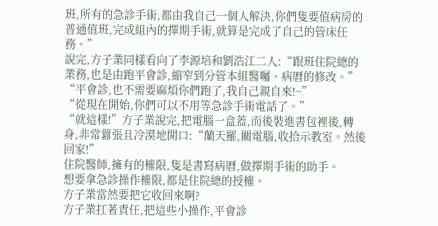班,所有的急診手術,都由我自己一個人解決,你們隻要值病房的普通值班,完成組內的擇期手術,就算是完成了自己的管床任務。”
說完,方子業同樣看向了李源培和劉浩江二人:“跟班住院總的業務,也是由跑平會診,縮窄到分管本組醫囑、病曆的修改。”
“平會診,也不需要麻煩你們跑了,我自己親自來!~”
“從現在開始,你們可以不用等急診手術電話了。”
“就這樣!”方子業說完,把電腦一盒蓋,而後裝進書包裡後,轉身,非常囂張且冷漠地開口:“蘭天羅,關電腦,收拾示教室。然後回家!”
住院醫師,擁有的權限,隻是書寫病曆,做擇期手術的助手。
想要拿急診操作權限,都是住院總的授權。
方子業當然要把它收回來啊?
方子業扛著責任,把這些小操作,平會診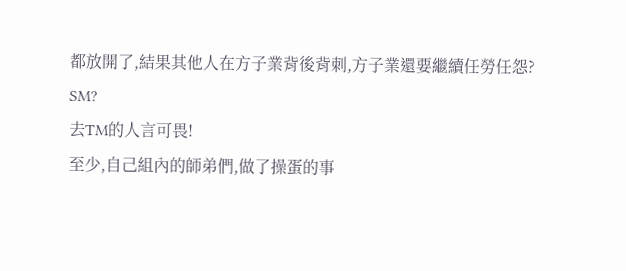都放開了,結果其他人在方子業背後背刺,方子業還要繼續任勞任怨?
SM?
去TM的人言可畏!
至少,自己組內的師弟們,做了操蛋的事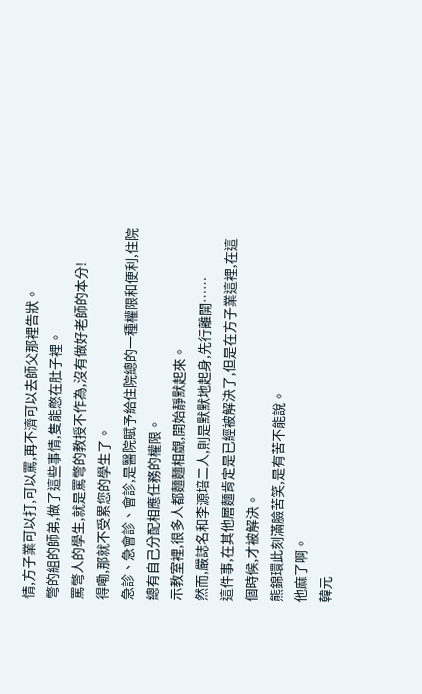情,方子業可以打,可以罵,再不濟可以去師父那裡告狀。
彆的組的師弟,做了這些事情,隻能憋在肚子裡。
罵彆人的學生,就是罵彆的教授不作為,沒有做好老師的本分!
得嘞,那就不受累您的學生了。
急診、急會診、會診,是醫院賦予給住院總的一種權限和便利,住院總有自己分配相應任務的權限。
示教室裡,很多人都麵麵相覷,開始靜默起來。
然而,嚴誌名和李源培二人,則是默默地起身,先行離開……
這件事,在其他層麵肯定是已經被解決了,但是在方子業這裡,在這個時候,才被解決。
熊錦環此刻滿臉苦笑,是有苦不能說。
他麻了啊。
韓元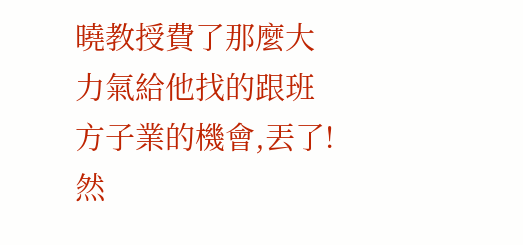曉教授費了那麼大力氣給他找的跟班方子業的機會,丟了!
然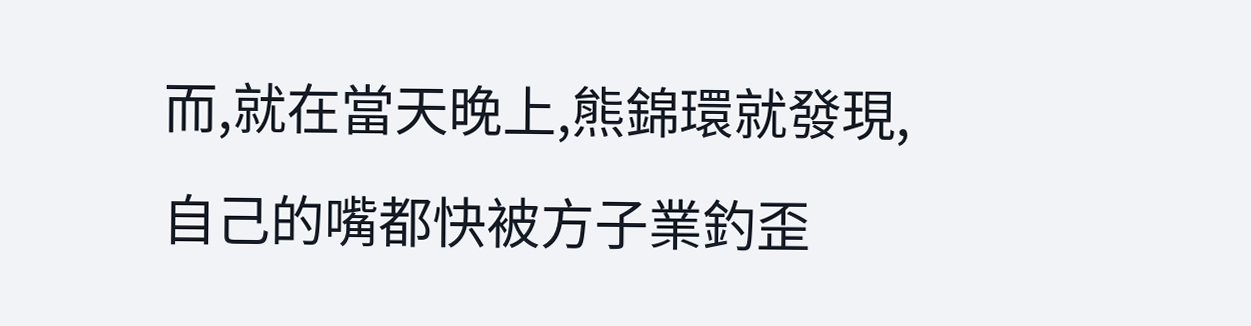而,就在當天晚上,熊錦環就發現,自己的嘴都快被方子業釣歪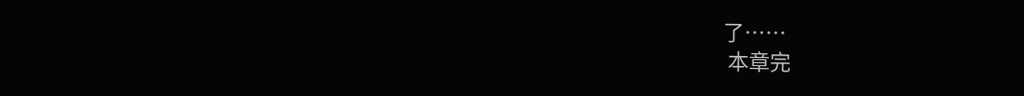了……
 本章完